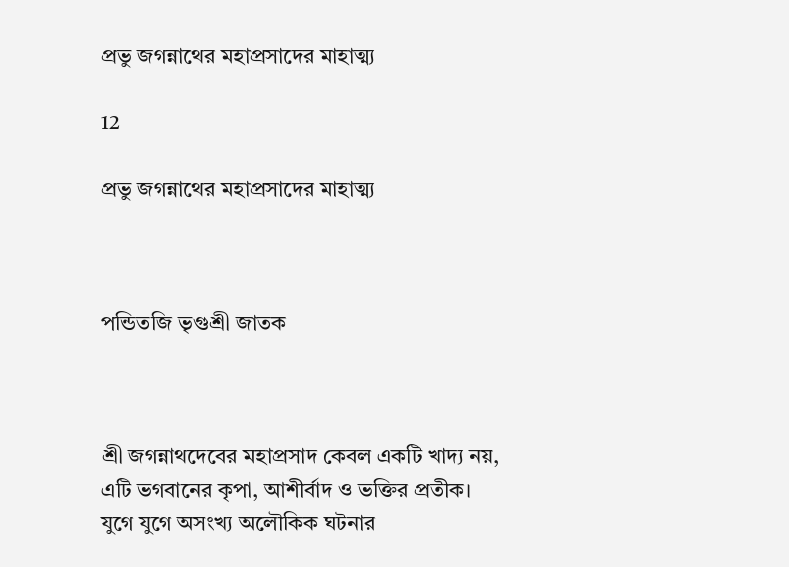প্রভু জগন্নাথের মহাপ্রসাদের মাহাত্ম্য

12

প্রভু জগন্নাথের মহাপ্রসাদের মাহাত্ম্য



পন্ডিতজি ভৃগুশ্রী জাতক



শ্রী জগন্নাথদেবের মহাপ্রসাদ কেবল একটি খাদ্য নয়, এটি ভগবানের কৃপা, আশীর্বাদ ও ভক্তির প্রতীক। যুগে যুগে অসংখ্য অলৌকিক ঘটনার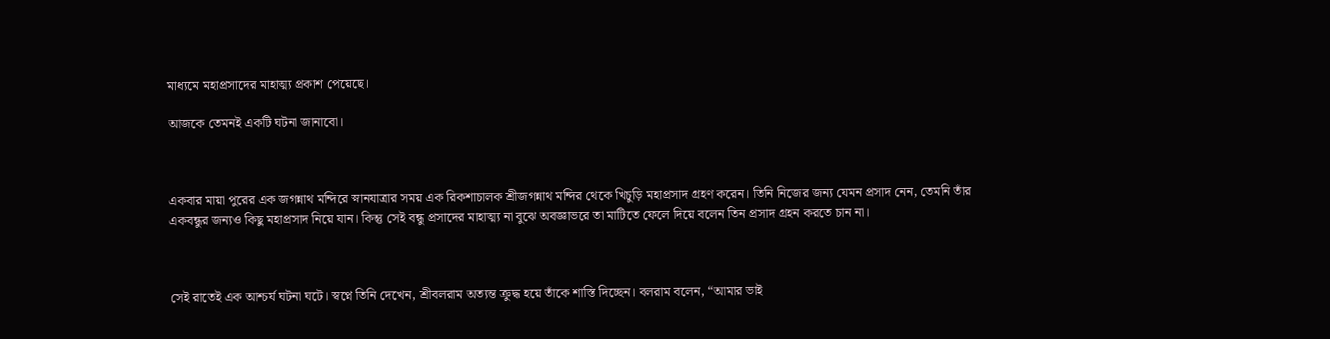মাধ্যমে মহাপ্রসাদের মাহাত্ম্য প্রকাশ পেয়েছে।

আজকে তেমনই একটি ঘটনা জানাবো।



একবার মায়া পুরের এক জগন্নাথ মন্দিরে স্নানযাত্রার সময় এক রিকশাচালক শ্রীজগন্নাথ মন্দির থেকে খিচুড়ি মহাপ্রসাদ গ্রহণ করেন। তিনি নিজের জন্য যেমন প্রসাদ নেন, তেমনি তাঁর একবন্ধুর জন্যও কিছু মহাপ্রসাদ নিয়ে যান। কিন্তু সেই বন্ধু প্রসাদের মাহাত্ম্য না বুঝে অবজ্ঞাভরে তা মাটিতে ফেলে দিয়ে বলেন তিন প্রসাদ গ্রহন করতে চান না।



সেই রাতেই এক আশ্চর্য ঘটনা ঘটে। স্বপ্নে তিনি দেখেন, শ্রীবলরাম অত্যন্ত ক্রুদ্ধ হয়ে তাঁকে শাস্তি দিচ্ছেন। বলরাম বলেন, “আমার ভাই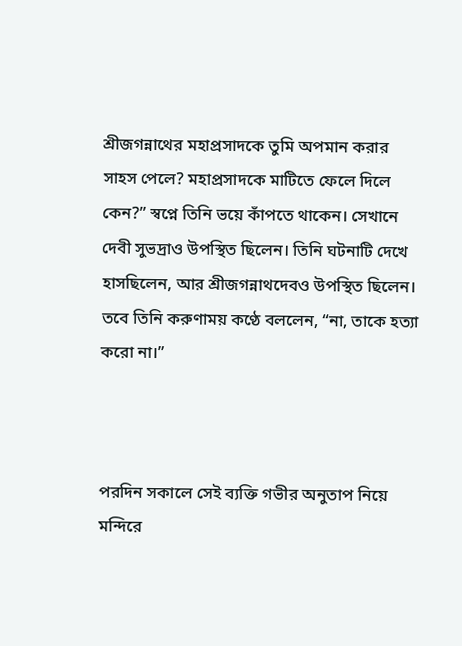শ্রীজগন্নাথের মহাপ্রসাদকে তুমি অপমান করার সাহস পেলে? মহাপ্রসাদকে মাটিতে ফেলে দিলে কেন?” স্বপ্নে তিনি ভয়ে কাঁপতে থাকেন। সেখানে দেবী সুভদ্রাও উপস্থিত ছিলেন। তিনি ঘটনাটি দেখে হাসছিলেন, আর শ্রীজগন্নাথদেবও উপস্থিত ছিলেন। তবে তিনি করুণাময় কণ্ঠে বললেন, “না, তাকে হত্যা করো না।”



পরদিন সকালে সেই ব্যক্তি গভীর অনুতাপ নিয়ে মন্দিরে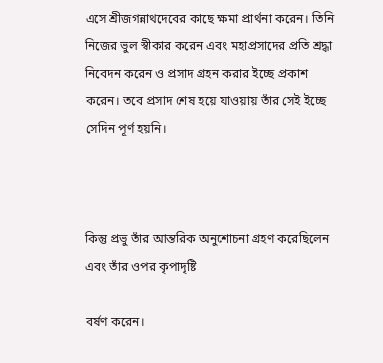এসে শ্রীজগন্নাথদেবের কাছে ক্ষমা প্রার্থনা করেন। তিনি নিজের ভুল স্বীকার করেন এবং মহাপ্রসাদের প্রতি শ্রদ্ধা নিবেদন করেন ও প্রসাদ গ্রহন করার ইচ্ছে প্রকাশ করেন। তবে প্রসাদ শেষ হয়ে যাওয়ায় তাঁর সেই ইচ্ছে সেদিন পূর্ণ হয়নি।



কিন্তু প্রভু তাঁর আন্তরিক অনুশোচনা গ্রহণ করেছিলেন এবং তাঁর ওপর কৃপাদৃষ্টি

বর্ষণ করেন।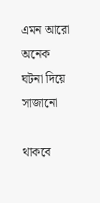এমন আরো অনেক ঘটনা দিয়ে সাজানো

থাকবে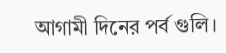আগামী দিনের পর্ব গুলি।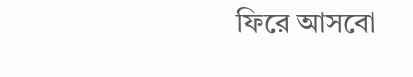ফিরে আসবো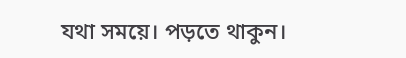যথা সময়ে। পড়তে থাকুন।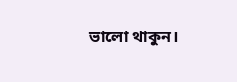ভালো থাকুন।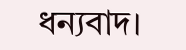ধন্যবাদ।